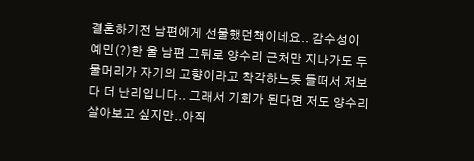결혼하기전 남편에게 선물했던책이네요.. 감수성이 예민(?)한 울 남편 그뒤로 양수리 근처만 지나가도 두물머리가 자기의 고향이라고 착각하느듯 들떠서 저보다 더 난리입니다.. 그래서 기회가 된다면 저도 양수리 살아보고 싶지만..아직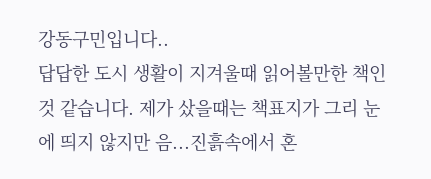강동구민입니다..
답답한 도시 생활이 지겨울때 읽어볼만한 책인것 같습니다. 제가 샀을때는 책표지가 그리 눈에 띄지 않지만 음...진흙속에서 혼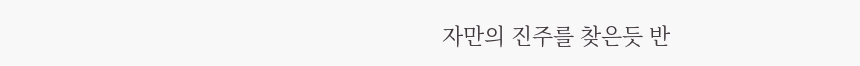자만의 진주를 찾은듯 반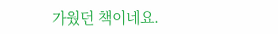가웠던 책이네요.